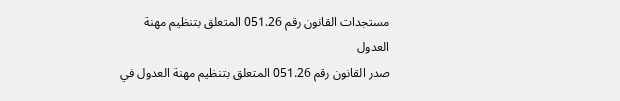مستجدات القانون رقم 051.26 المتعلق بتنظيم مهنة العدول
صدر القانون رقم 051.26 المتعلق بتنظيم مهنة العدول في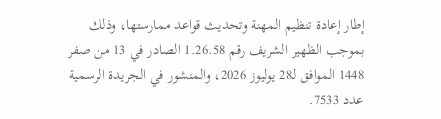إطار إعادة تنظيم المهنة وتحديث قواعد ممارستها، وذلك بموجب الظهير الشريف رقم 1.26.58 الصادر في 13 من صفر 1448 الموافق لـ28 يوليوز 2026، والمنشور في الجريدة الرسمية عدد 7533.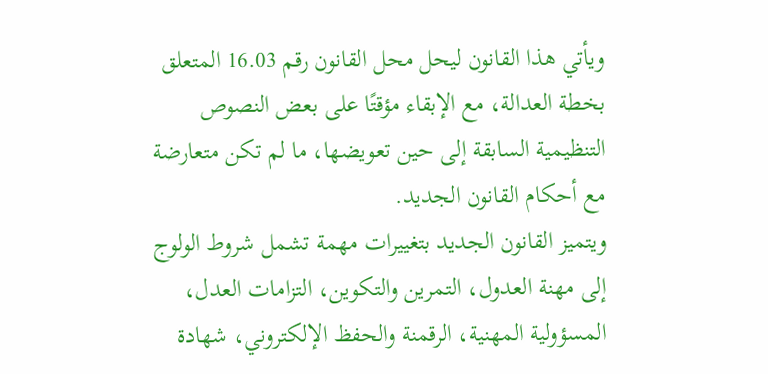ويأتي هذا القانون ليحل محل القانون رقم 16.03 المتعلق بخطة العدالة، مع الإبقاء مؤقتًا على بعض النصوص التنظيمية السابقة إلى حين تعويضها، ما لم تكن متعارضة مع أحكام القانون الجديد.
ويتميز القانون الجديد بتغييرات مهمة تشمل شروط الولوج إلى مهنة العدول، التمرين والتكوين، التزامات العدل، المسؤولية المهنية، الرقمنة والحفظ الإلكتروني، شهادة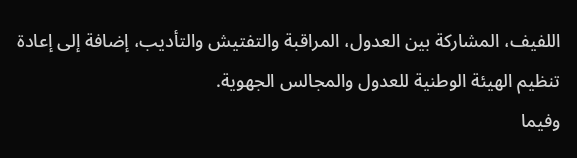اللفيف، المشاركة بين العدول، المراقبة والتفتيش والتأديب، إضافة إلى إعادة تنظيم الهيئة الوطنية للعدول والمجالس الجهوية.
وفيما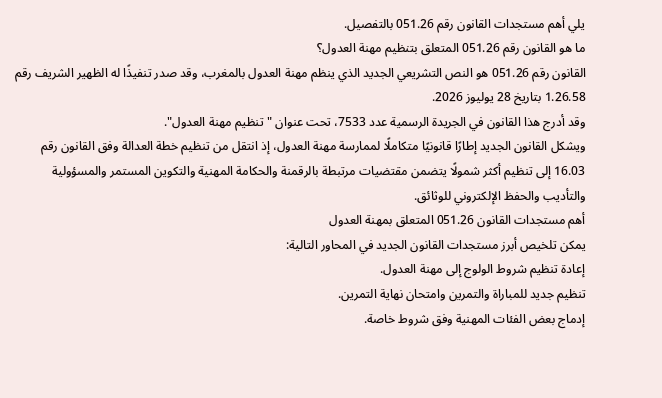يلي أهم مستجدات القانون رقم 051.26 بالتفصيل.
ما هو القانون رقم 051.26 المتعلق بتنظيم مهنة العدول؟
القانون رقم 051.26 هو النص التشريعي الجديد الذي ينظم مهنة العدول بالمغرب، وقد صدر تنفيذًا له الظهير الشريف رقم 1.26.58 بتاريخ 28 يوليوز 2026.
وقد أدرج هذا القانون في الجريدة الرسمية عدد 7533، تحت عنوان "تنظيم مهنة العدول".
ويشكل القانون الجديد إطارًا قانونيًا متكاملًا لممارسة مهنة العدول، إذ انتقل من تنظيم خطة العدالة وفق القانون رقم 16.03 إلى تنظيم أكثر شمولًا يتضمن مقتضيات مرتبطة بالرقمنة والحكامة المهنية والتكوين المستمر والمسؤولية والتأديب والحفظ الإلكتروني للوثائق.
أهم مستجدات القانون 051.26 المتعلق بمهنة العدول
يمكن تلخيص أبرز مستجدات القانون الجديد في المحاور التالية:
إعادة تنظيم شروط الولوج إلى مهنة العدول.
تنظيم جديد للمباراة والتمرين وامتحان نهاية التمرين.
إدماج بعض الفئات المهنية وفق شروط خاصة.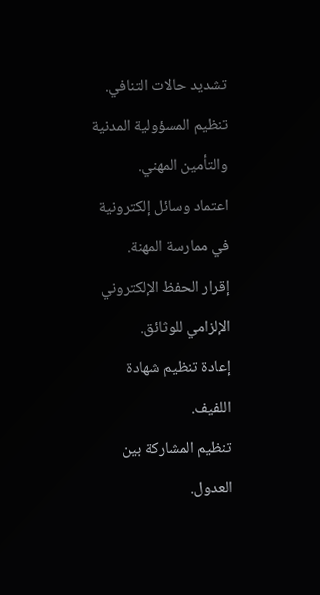تشديد حالات التنافي.
تنظيم المسؤولية المدنية والتأمين المهني.
اعتماد وسائل إلكترونية في ممارسة المهنة.
إقرار الحفظ الإلكتروني الإلزامي للوثائق.
إعادة تنظيم شهادة اللفيف.
تنظيم المشاركة بين العدول.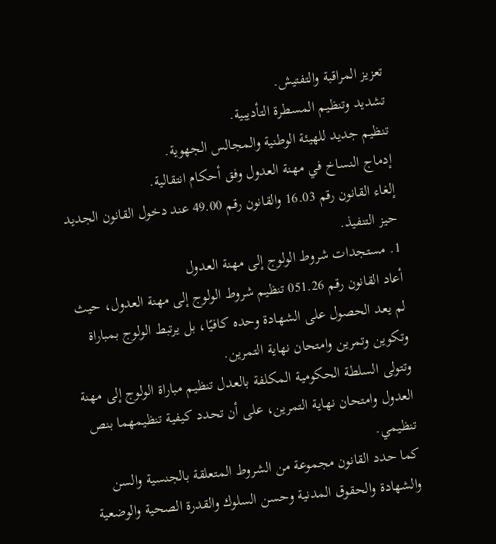تعزيز المراقبة والتفتيش.
تشديد وتنظيم المسطرة التأديبية.
تنظيم جديد للهيئة الوطنية والمجالس الجهوية.
إدماج النساخ في مهنة العدول وفق أحكام انتقالية.
إلغاء القانون رقم 16.03 والقانون رقم 49.00 عند دخول القانون الجديد حيز التنفيذ.
1. مستجدات شروط الولوج إلى مهنة العدول
أعاد القانون رقم 051.26 تنظيم شروط الولوج إلى مهنة العدول، حيث لم يعد الحصول على الشهادة وحده كافيًا، بل يرتبط الولوج بمباراة وتكوين وتمرين وامتحان نهاية التمرين.
وتتولى السلطة الحكومية المكلفة بالعدل تنظيم مباراة الولوج إلى مهنة العدول وامتحان نهاية التمرين، على أن تحدد كيفية تنظيمهما بنص تنظيمي.
كما حدد القانون مجموعة من الشروط المتعلقة بالجنسية والسن والشهادة والحقوق المدنية وحسن السلوك والقدرة الصحية والوضعية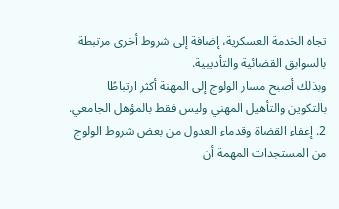تجاه الخدمة العسكرية، إضافة إلى شروط أخرى مرتبطة بالسوابق القضائية والتأديبية.
وبذلك أصبح مسار الولوج إلى المهنة أكثر ارتباطًا بالتكوين والتأهيل المهني وليس فقط بالمؤهل الجامعي.
2. إعفاء القضاة وقدماء العدول من بعض شروط الولوج
من المستجدات المهمة أن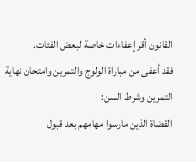القانون أقر إعفاءات خاصة لبعض الفئات.
فقد أعفى من مباراة الولوج والتمرين وامتحان نهاية التمرين وشرط السن:
القضاة الذين مارسوا مهامهم بعد قبول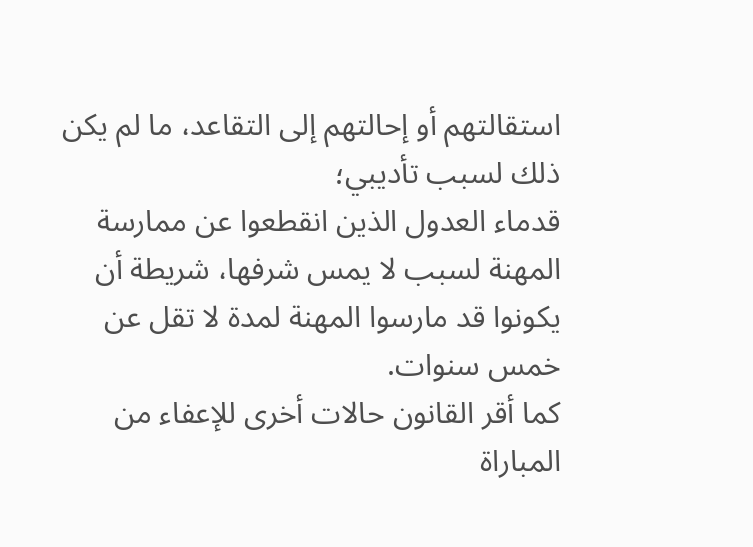استقالتهم أو إحالتهم إلى التقاعد، ما لم يكن ذلك لسبب تأديبي؛
قدماء العدول الذين انقطعوا عن ممارسة المهنة لسبب لا يمس شرفها، شريطة أن يكونوا قد مارسوا المهنة لمدة لا تقل عن خمس سنوات.
كما أقر القانون حالات أخرى للإعفاء من المباراة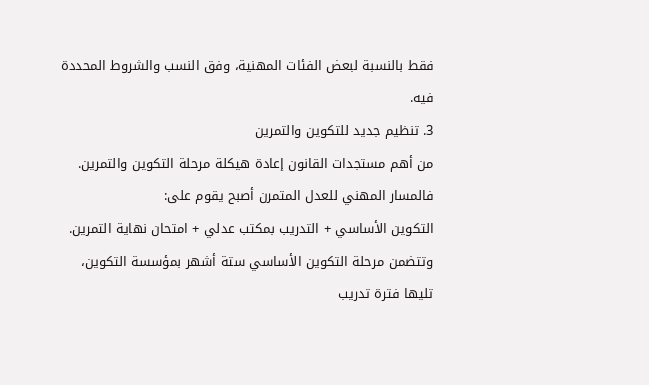فقط بالنسبة لبعض الفئات المهنية، وفق النسب والشروط المحددة فيه.
3. تنظيم جديد للتكوين والتمرين
من أهم مستجدات القانون إعادة هيكلة مرحلة التكوين والتمرين.
فالمسار المهني للعدل المتمرن أصبح يقوم على:
التكوين الأساسي + التدريب بمكتب عدلي + امتحان نهاية التمرين.
وتتضمن مرحلة التكوين الأساسي ستة أشهر بمؤسسة التكوين، تليها فترة تدريب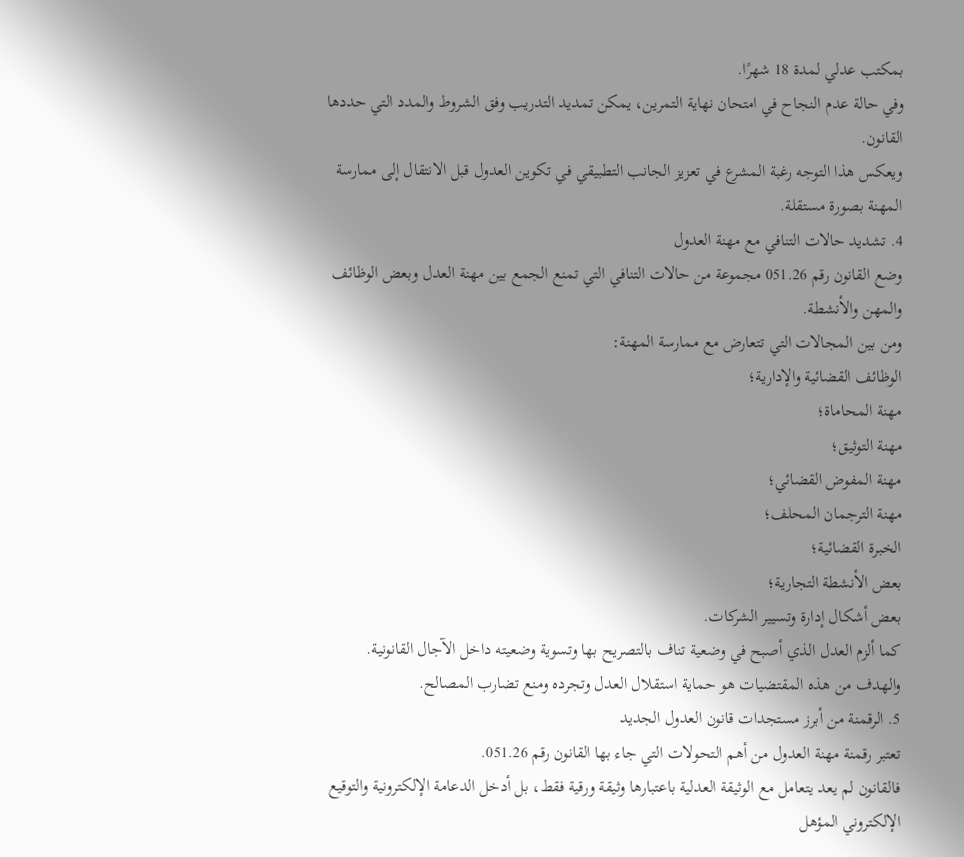بمكتب عدلي لمدة 18 شهرًا.
وفي حالة عدم النجاح في امتحان نهاية التمرين، يمكن تمديد التدريب وفق الشروط والمدد التي حددها القانون.
ويعكس هذا التوجه رغبة المشرع في تعزيز الجانب التطبيقي في تكوين العدول قبل الانتقال إلى ممارسة المهنة بصورة مستقلة.
4. تشديد حالات التنافي مع مهنة العدول
وضع القانون رقم 051.26 مجموعة من حالات التنافي التي تمنع الجمع بين مهنة العدل وبعض الوظائف والمهن والأنشطة.
ومن بين المجالات التي تتعارض مع ممارسة المهنة:
الوظائف القضائية والإدارية؛
مهنة المحاماة؛
مهنة التوثيق؛
مهنة المفوض القضائي؛
مهنة الترجمان المحلف؛
الخبرة القضائية؛
بعض الأنشطة التجارية؛
بعض أشكال إدارة وتسيير الشركات.
كما ألزم العدل الذي أصبح في وضعية تناف بالتصريح بها وتسوية وضعيته داخل الآجال القانونية.
والهدف من هذه المقتضيات هو حماية استقلال العدل وتجرده ومنع تضارب المصالح.
5. الرقمنة من أبرز مستجدات قانون العدول الجديد
تعتبر رقمنة مهنة العدول من أهم التحولات التي جاء بها القانون رقم 051.26.
فالقانون لم يعد يتعامل مع الوثيقة العدلية باعتبارها وثيقة ورقية فقط، بل أدخل الدعامة الإلكترونية والتوقيع الإلكتروني المؤهل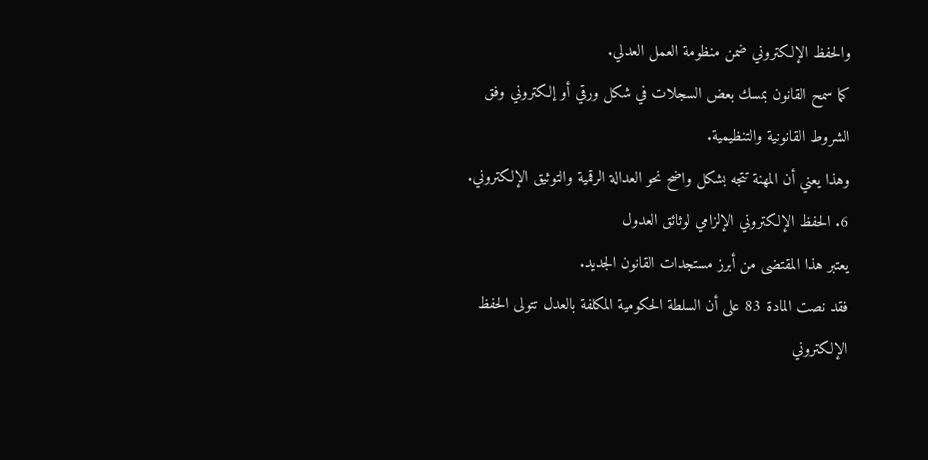والحفظ الإلكتروني ضمن منظومة العمل العدلي.
كما سمح القانون بمسك بعض السجلات في شكل ورقي أو إلكتروني وفق الشروط القانونية والتنظيمية.
وهذا يعني أن المهنة تتجه بشكل واضح نحو العدالة الرقمية والتوثيق الإلكتروني.
6. الحفظ الإلكتروني الإلزامي لوثائق العدول
يعتبر هذا المقتضى من أبرز مستجدات القانون الجديد.
فقد نصت المادة 83 على أن السلطة الحكومية المكلفة بالعدل تتولى الحفظ الإلكتروني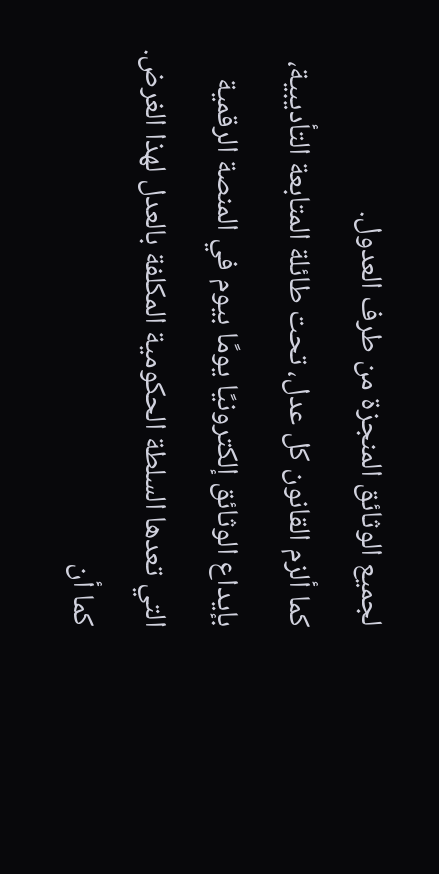لجميع الوثائق المنجزة من طرف العدول.
كما ألزم القانون كل عدل، تحت طائلة المتابعة التأديبية، بإيداع الوثائق إلكترونيًا يومًا بيوم في المنصة الرقمية التي تعدها السلطة الحكومية المكلفة بالعدل لهذا الغرض.
كما أن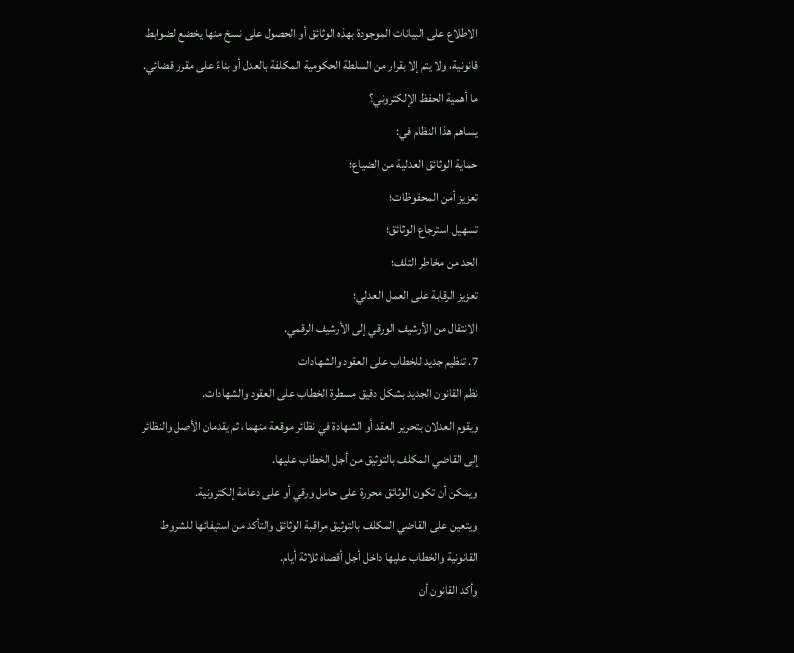الاطلاع على البيانات الموجودة بهذه الوثائق أو الحصول على نسخ منها يخضع لضوابط قانونية، ولا يتم إلا بقرار من السلطة الحكومية المكلفة بالعدل أو بناءً على مقرر قضائي.
ما أهمية الحفظ الإلكتروني؟
يساهم هذا النظام في:
حماية الوثائق العدلية من الضياع؛
تعزيز أمن المحفوظات؛
تسهيل استرجاع الوثائق؛
الحد من مخاطر التلف؛
تعزيز الرقابة على العمل العدلي؛
الانتقال من الأرشيف الورقي إلى الأرشيف الرقمي.
7. تنظيم جديد للخطاب على العقود والشهادات
نظم القانون الجديد بشكل دقيق مسطرة الخطاب على العقود والشهادات.
ويقوم العدلان بتحرير العقد أو الشهادة في نظائر موقعة منهما، ثم يقدمان الأصل والنظائر إلى القاضي المكلف بالتوثيق من أجل الخطاب عليها.
ويمكن أن تكون الوثائق محررة على حامل ورقي أو على دعامة إلكترونية.
ويتعين على القاضي المكلف بالتوثيق مراقبة الوثائق والتأكد من استيفائها للشروط القانونية والخطاب عليها داخل أجل أقصاه ثلاثة أيام.
وأكد القانون أن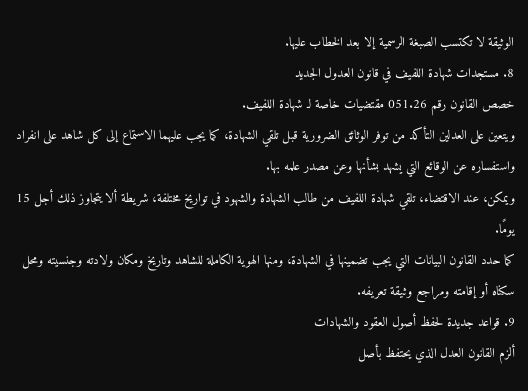الوثيقة لا تكتسب الصبغة الرسمية إلا بعد الخطاب عليها.
8. مستجدات شهادة اللفيف في قانون العدول الجديد
خصص القانون رقم 051.26 مقتضيات خاصة لـ شهادة اللفيف.
ويتعين على العدلين التأكد من توفر الوثائق الضرورية قبل تلقي الشهادة، كما يجب عليهما الاستماع إلى كل شاهد على انفراد واستفساره عن الوقائع التي يشهد بشأنها وعن مصدر علمه بها.
ويمكن، عند الاقتضاء، تلقي شهادة اللفيف من طالب الشهادة والشهود في تواريخ مختلفة، شريطة ألا يتجاوز ذلك أجل 15 يومًا.
كما حدد القانون البيانات التي يجب تضمينها في الشهادة، ومنها الهوية الكاملة للشاهد وتاريخ ومكان ولادته وجنسيته ومحل سكناه أو إقامته ومراجع وثيقة تعريفه.
9. قواعد جديدة لحفظ أصول العقود والشهادات
ألزم القانون العدل الذي يحتفظ بأصل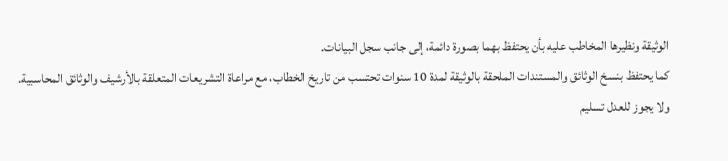الوثيقة ونظيرها المخاطب عليه بأن يحتفظ بهما بصورة دائمة، إلى جانب سجل البيانات.
كما يحتفظ بنسخ الوثائق والمستندات الملحقة بالوثيقة لمدة 10 سنوات تحتسب من تاريخ الخطاب، مع مراعاة التشريعات المتعلقة بالأرشيف والوثائق المحاسبية.
ولا يجوز للعدل تسليم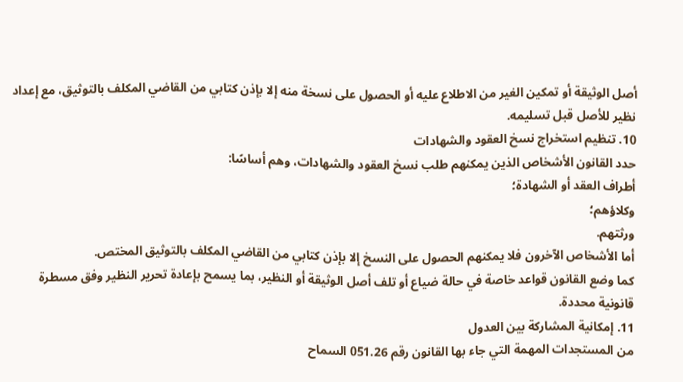أصل الوثيقة أو تمكين الغير من الاطلاع عليه أو الحصول على نسخة منه إلا بإذن كتابي من القاضي المكلف بالتوثيق، مع إعداد نظير للأصل قبل تسليمه.
10. تنظيم استخراج نسخ العقود والشهادات
حدد القانون الأشخاص الذين يمكنهم طلب نسخ العقود والشهادات، وهم أساسًا:
أطراف العقد أو الشهادة؛
وكلاؤهم؛
ورثتهم.
أما الأشخاص الآخرون فلا يمكنهم الحصول على النسخ إلا بإذن كتابي من القاضي المكلف بالتوثيق المختص.
كما وضع القانون قواعد خاصة في حالة ضياع أو تلف أصل الوثيقة أو النظير، بما يسمح بإعادة تحرير النظير وفق مسطرة قانونية محددة.
11. إمكانية المشاركة بين العدول
من المستجدات المهمة التي جاء بها القانون رقم 051.26 السماح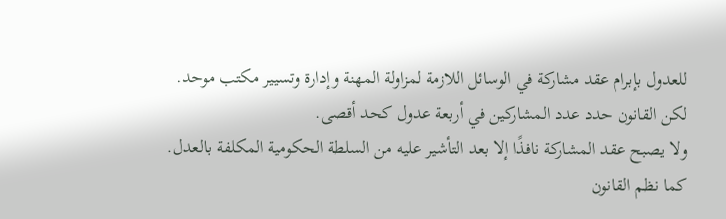للعدول بإبرام عقد مشاركة في الوسائل اللازمة لمزاولة المهنة وإدارة وتسيير مكتب موحد.
لكن القانون حدد عدد المشاركين في أربعة عدول كحد أقصى.
ولا يصبح عقد المشاركة نافذًا إلا بعد التأشير عليه من السلطة الحكومية المكلفة بالعدل.
كما نظم القانون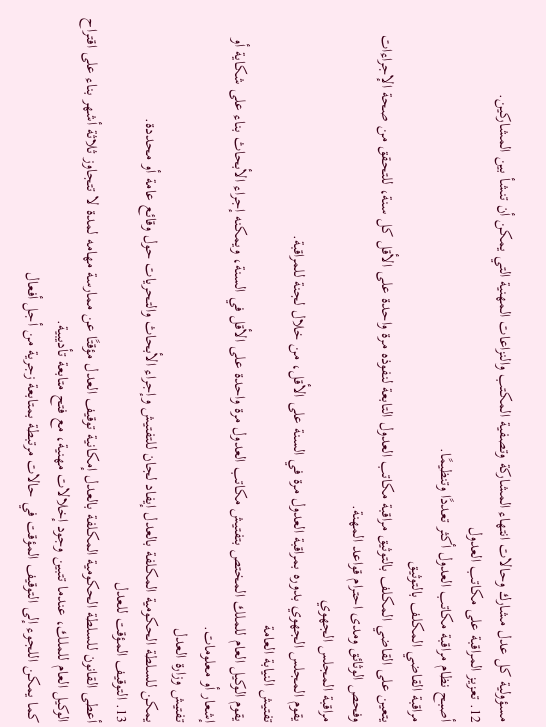مسؤولية كل عدل مشارك وحالات انتهاء المشاركة وتصفية المكتب والنزاعات المهنية التي يمكن أن تنشأ بين المشاركين.
12. تعزيز المراقبة على مكاتب العدول
أصبح نظام مراقبة مكاتب العدول أكثر تعددًا وتنظيمًا.
مراقبة القاضي المكلف بالتوثيق
يتعين على القاضي المكلف بالتوثيق مراقبة مكاتب العدول التابعة لنفوذه مرة واحدة على الأقل كل سنة، للتحقق من صحة الإجراءات وفحص الوثائق ومدى احترام قواعد المهنة.
مراقبة المجلس الجهوي
يقوم المجلس الجهوي بدوره بمراقبة العدول مرة في السنة على الأقل، من خلال لجنة للمراقبة.
تفتيش النيابة العامة
يقوم الوكيل العام للملك المختص بتفتيش مكاتب العدول مرة واحدة على الأقل في السنة، ويمكنه إجراء الأبحاث بناء على شكاية أو إشعار أو معلومات.
تفتيش وزارة العدل
يمكن للسلطة الحكومية المكلفة بالعدل إيفاد لجان للتفتيش وإجراء الأبحاث والتحريات حول وقائع عامة أو محددة.
13. التوقيف المؤقت للعدل
أعطى القانون للسلطة الحكومية المكلفة بالعدل إمكانية توقيف العدل مؤقتًا عن ممارسة مهامه لمدة لا تتجاوز ثلاثة أشهر بناء على اقتراح الوكيل العام للملك، عندما تتبين وجود إخلالات مهنية، مع فتح متابعة تأديبية.
كما يمكن اللجوء إلى التوقيف المؤقت في حالات مرتبطة بمتابعة زجرية من أجل أفعال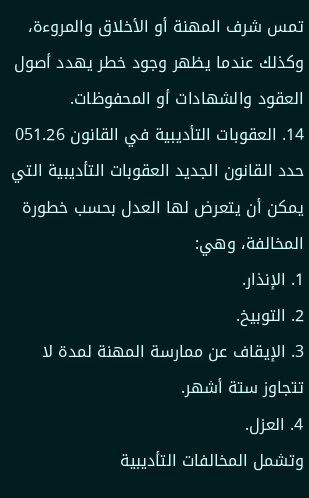تمس شرف المهنة أو الأخلاق والمروءة، وكذلك عندما يظهر وجود خطر يهدد أصول العقود والشهادات أو المحفوظات.
14. العقوبات التأديبية في القانون 051.26
حدد القانون الجديد العقوبات التأديبية التي يمكن أن يتعرض لها العدل بحسب خطورة المخالفة، وهي:
1. الإنذار.
2. التوبيخ.
3. الإيقاف عن ممارسة المهنة لمدة لا تتجاوز ستة أشهر.
4. العزل.
وتشمل المخالفات التأديبية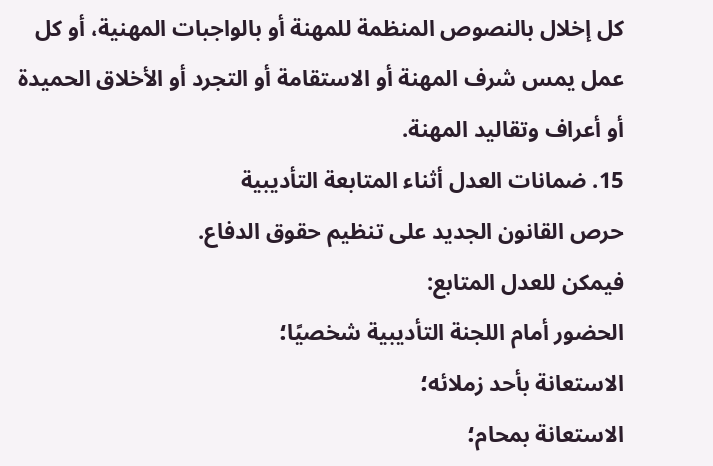كل إخلال بالنصوص المنظمة للمهنة أو بالواجبات المهنية، أو كل عمل يمس شرف المهنة أو الاستقامة أو التجرد أو الأخلاق الحميدة أو أعراف وتقاليد المهنة.
15. ضمانات العدل أثناء المتابعة التأديبية
حرص القانون الجديد على تنظيم حقوق الدفاع.
فيمكن للعدل المتابع:
الحضور أمام اللجنة التأديبية شخصيًا؛
الاستعانة بأحد زملائه؛
الاستعانة بمحام؛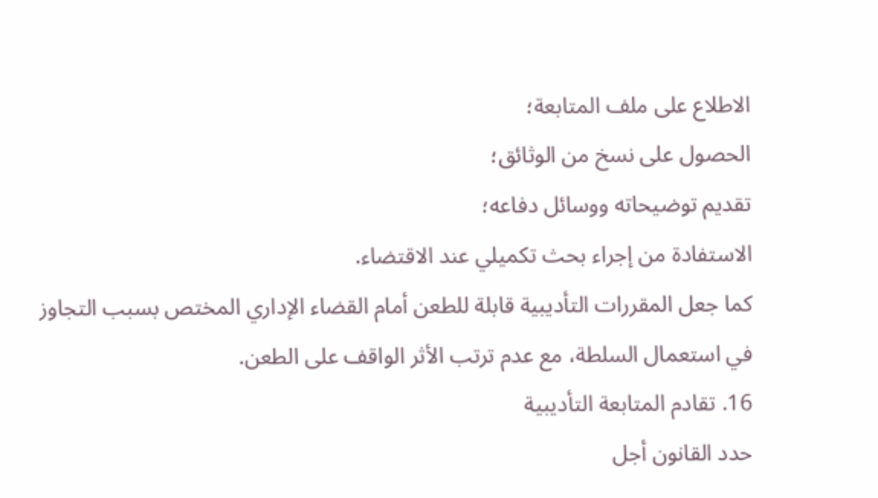الاطلاع على ملف المتابعة؛
الحصول على نسخ من الوثائق؛
تقديم توضيحاته ووسائل دفاعه؛
الاستفادة من إجراء بحث تكميلي عند الاقتضاء.
كما جعل المقررات التأديبية قابلة للطعن أمام القضاء الإداري المختص بسبب التجاوز في استعمال السلطة، مع عدم ترتب الأثر الواقف على الطعن.
16. تقادم المتابعة التأديبية
حدد القانون أجل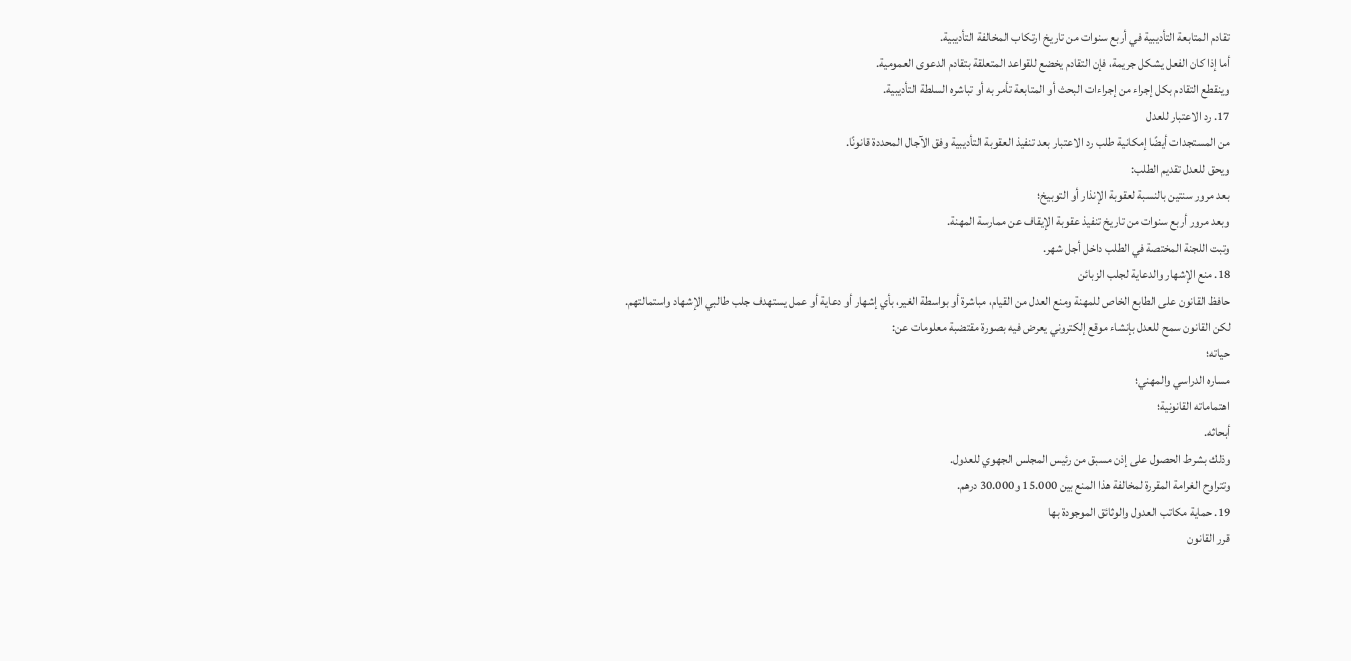تقادم المتابعة التأديبية في أربع سنوات من تاريخ ارتكاب المخالفة التأديبية.
أما إذا كان الفعل يشكل جريمة، فإن التقادم يخضع للقواعد المتعلقة بتقادم الدعوى العمومية.
وينقطع التقادم بكل إجراء من إجراءات البحث أو المتابعة تأمر به أو تباشره السلطة التأديبية.
17. رد الاعتبار للعدل
من المستجدات أيضًا إمكانية طلب رد الاعتبار بعد تنفيذ العقوبة التأديبية وفق الآجال المحددة قانونًا.
ويحق للعدل تقديم الطلب:
بعد مرور سنتين بالنسبة لعقوبة الإنذار أو التوبيخ؛
وبعد مرور أربع سنوات من تاريخ تنفيذ عقوبة الإيقاف عن ممارسة المهنة.
وتبت اللجنة المختصة في الطلب داخل أجل شهر.
18. منع الإشهار والدعاية لجلب الزبائن
حافظ القانون على الطابع الخاص للمهنة ومنع العدل من القيام، مباشرة أو بواسطة الغير، بأي إشهار أو دعاية أو عمل يستهدف جلب طالبي الإشهاد واستمالتهم.
لكن القانون سمح للعدل بإنشاء موقع إلكتروني يعرض فيه بصورة مقتضبة معلومات عن:
حياته؛
مساره الدراسي والمهني؛
اهتماماته القانونية؛
أبحاثه.
وذلك بشرط الحصول على إذن مسبق من رئيس المجلس الجهوي للعدول.
وتتراوح الغرامة المقررة لمخالفة هذا المنع بين 15.000 و30.000 درهم.
19. حماية مكاتب العدول والوثائق الموجودة بها
قرر القانون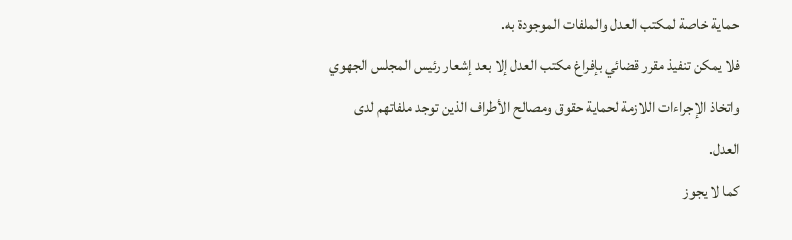حماية خاصة لمكتب العدل والملفات الموجودة به.
فلا يمكن تنفيذ مقرر قضائي بإفراغ مكتب العدل إلا بعد إشعار رئيس المجلس الجهوي واتخاذ الإجراءات اللازمة لحماية حقوق ومصالح الأطراف الذين توجد ملفاتهم لدى العدل.
كما لا يجوز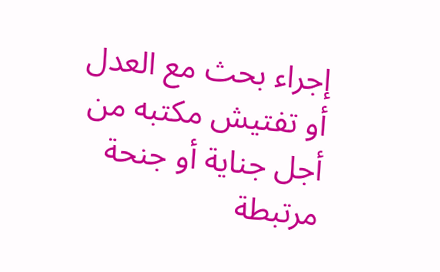إجراء بحث مع العدل أو تفتيش مكتبه من أجل جناية أو جنحة مرتبطة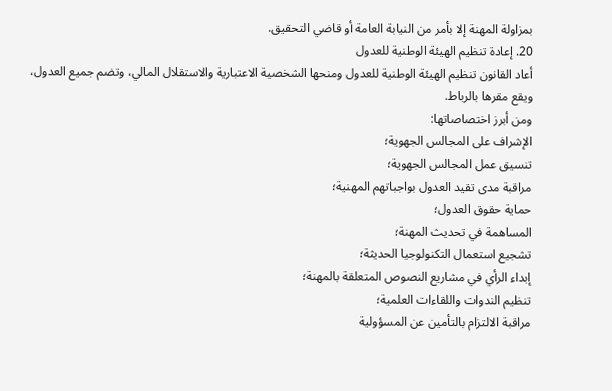بمزاولة المهنة إلا بأمر من النيابة العامة أو قاضي التحقيق.
20. إعادة تنظيم الهيئة الوطنية للعدول
أعاد القانون تنظيم الهيئة الوطنية للعدول ومنحها الشخصية الاعتبارية والاستقلال المالي، وتضم جميع العدول، ويقع مقرها بالرباط.
ومن أبرز اختصاصاتها:
الإشراف على المجالس الجهوية؛
تنسيق عمل المجالس الجهوية؛
مراقبة مدى تقيد العدول بواجباتهم المهنية؛
حماية حقوق العدول؛
المساهمة في تحديث المهنة؛
تشجيع استعمال التكنولوجيا الحديثة؛
إبداء الرأي في مشاريع النصوص المتعلقة بالمهنة؛
تنظيم الندوات واللقاءات العلمية؛
مراقبة الالتزام بالتأمين عن المسؤولية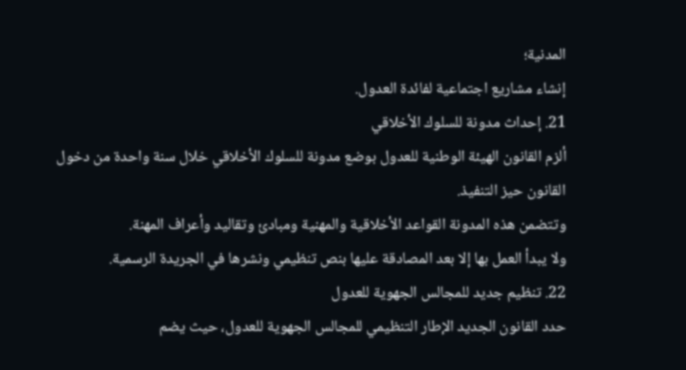المدنية؛
إنشاء مشاريع اجتماعية لفائدة العدول.
21. إحداث مدونة للسلوك الأخلاقي
ألزم القانون الهيئة الوطنية للعدول بوضع مدونة للسلوك الأخلاقي خلال سنة واحدة من دخول القانون حيز التنفيذ.
وتتضمن هذه المدونة القواعد الأخلاقية والمهنية ومبادئ وتقاليد وأعراف المهنة.
ولا يبدأ العمل بها إلا بعد المصادقة عليها بنص تنظيمي ونشرها في الجريدة الرسمية.
22. تنظيم جديد للمجالس الجهوية للعدول
حدد القانون الجديد الإطار التنظيمي للمجالس الجهوية للعدول، حيث يضم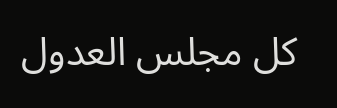كل مجلس العدول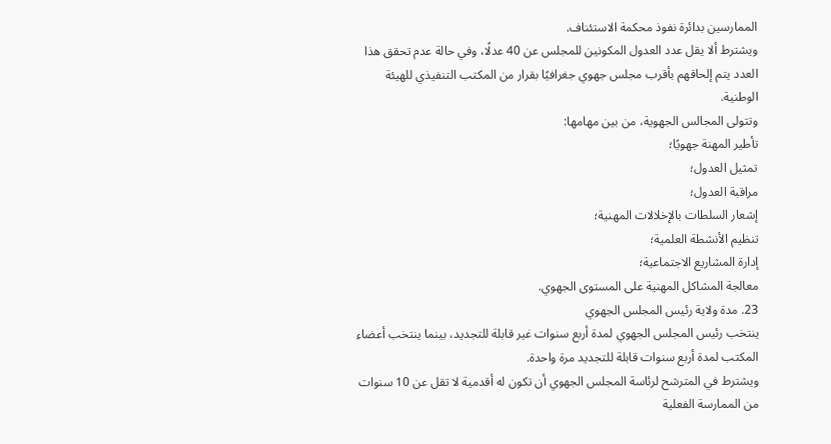الممارسين بدائرة نفوذ محكمة الاستئناف.
ويشترط ألا يقل عدد العدول المكونين للمجلس عن 40 عدلًا، وفي حالة عدم تحقق هذا العدد يتم إلحاقهم بأقرب مجلس جهوي جغرافيًا بقرار من المكتب التنفيذي للهيئة الوطنية.
وتتولى المجالس الجهوية، من بين مهامها:
تأطير المهنة جهويًا؛
تمثيل العدول؛
مراقبة العدول؛
إشعار السلطات بالإخلالات المهنية؛
تنظيم الأنشطة العلمية؛
إدارة المشاريع الاجتماعية؛
معالجة المشاكل المهنية على المستوى الجهوي.
23. مدة ولاية رئيس المجلس الجهوي
ينتخب رئيس المجلس الجهوي لمدة أربع سنوات غير قابلة للتجديد، بينما ينتخب أعضاء المكتب لمدة أربع سنوات قابلة للتجديد مرة واحدة.
ويشترط في المترشح لرئاسة المجلس الجهوي أن تكون له أقدمية لا تقل عن 10 سنوات من الممارسة الفعلية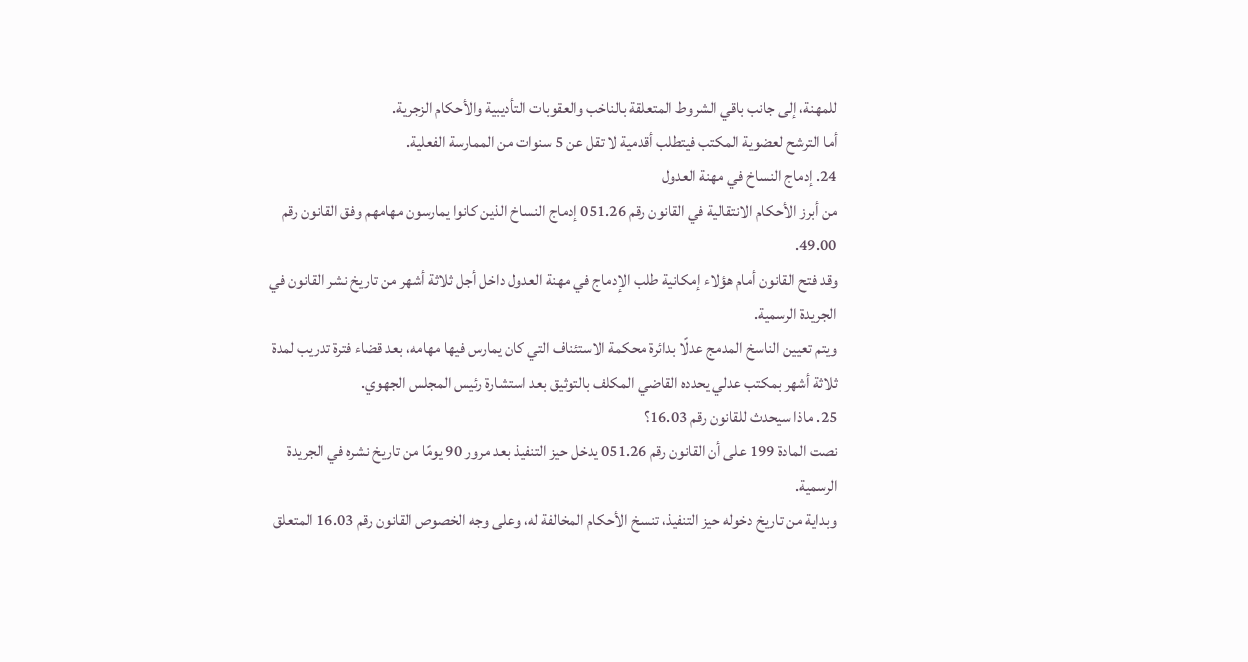للمهنة، إلى جانب باقي الشروط المتعلقة بالناخب والعقوبات التأديبية والأحكام الزجرية.
أما الترشح لعضوية المكتب فيتطلب أقدمية لا تقل عن 5 سنوات من الممارسة الفعلية.
24. إدماج النساخ في مهنة العدول
من أبرز الأحكام الانتقالية في القانون رقم 051.26 إدماج النساخ الذين كانوا يمارسون مهامهم وفق القانون رقم 49.00.
وقد فتح القانون أمام هؤلاء إمكانية طلب الإدماج في مهنة العدول داخل أجل ثلاثة أشهر من تاريخ نشر القانون في الجريدة الرسمية.
ويتم تعيين الناسخ المدمج عدلًا بدائرة محكمة الاستئناف التي كان يمارس فيها مهامه، بعد قضاء فترة تدريب لمدة ثلاثة أشهر بمكتب عدلي يحدده القاضي المكلف بالتوثيق بعد استشارة رئيس المجلس الجهوي.
25. ماذا سيحدث للقانون رقم 16.03؟
نصت المادة 199 على أن القانون رقم 051.26 يدخل حيز التنفيذ بعد مرور 90 يومًا من تاريخ نشره في الجريدة الرسمية.
وبداية من تاريخ دخوله حيز التنفيذ، تنسخ الأحكام المخالفة له، وعلى وجه الخصوص القانون رقم 16.03 المتعلق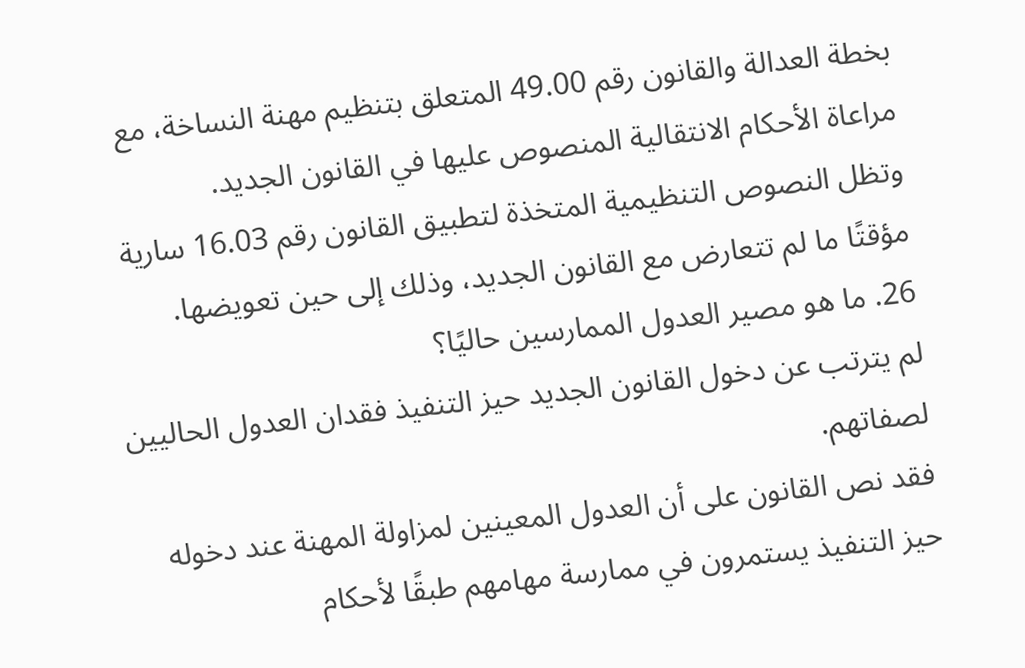بخطة العدالة والقانون رقم 49.00 المتعلق بتنظيم مهنة النساخة، مع مراعاة الأحكام الانتقالية المنصوص عليها في القانون الجديد.
وتظل النصوص التنظيمية المتخذة لتطبيق القانون رقم 16.03 سارية مؤقتًا ما لم تتعارض مع القانون الجديد، وذلك إلى حين تعويضها.
26. ما هو مصير العدول الممارسين حاليًا؟
لم يترتب عن دخول القانون الجديد حيز التنفيذ فقدان العدول الحاليين لصفاتهم.
فقد نص القانون على أن العدول المعينين لمزاولة المهنة عند دخوله حيز التنفيذ يستمرون في ممارسة مهامهم طبقًا لأحكام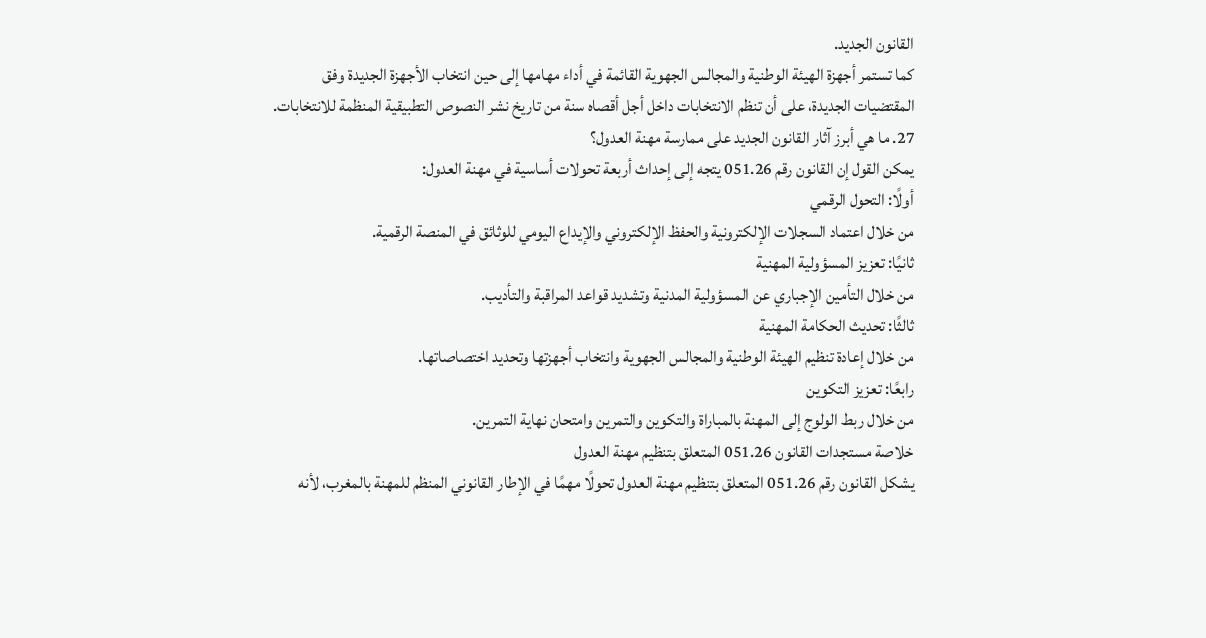القانون الجديد.
كما تستمر أجهزة الهيئة الوطنية والمجالس الجهوية القائمة في أداء مهامها إلى حين انتخاب الأجهزة الجديدة وفق المقتضيات الجديدة، على أن تنظم الانتخابات داخل أجل أقصاه سنة من تاريخ نشر النصوص التطبيقية المنظمة للانتخابات.
27. ما هي أبرز آثار القانون الجديد على ممارسة مهنة العدول؟
يمكن القول إن القانون رقم 051.26 يتجه إلى إحداث أربعة تحولات أساسية في مهنة العدول:
أولًا: التحول الرقمي
من خلال اعتماد السجلات الإلكترونية والحفظ الإلكتروني والإيداع اليومي للوثائق في المنصة الرقمية.
ثانيًا: تعزيز المسؤولية المهنية
من خلال التأمين الإجباري عن المسؤولية المدنية وتشديد قواعد المراقبة والتأديب.
ثالثًا: تحديث الحكامة المهنية
من خلال إعادة تنظيم الهيئة الوطنية والمجالس الجهوية وانتخاب أجهزتها وتحديد اختصاصاتها.
رابعًا: تعزيز التكوين
من خلال ربط الولوج إلى المهنة بالمباراة والتكوين والتمرين وامتحان نهاية التمرين.
خلاصة مستجدات القانون 051.26 المتعلق بتنظيم مهنة العدول
يشكل القانون رقم 051.26 المتعلق بتنظيم مهنة العدول تحولًا مهمًا في الإطار القانوني المنظم للمهنة بالمغرب، لأنه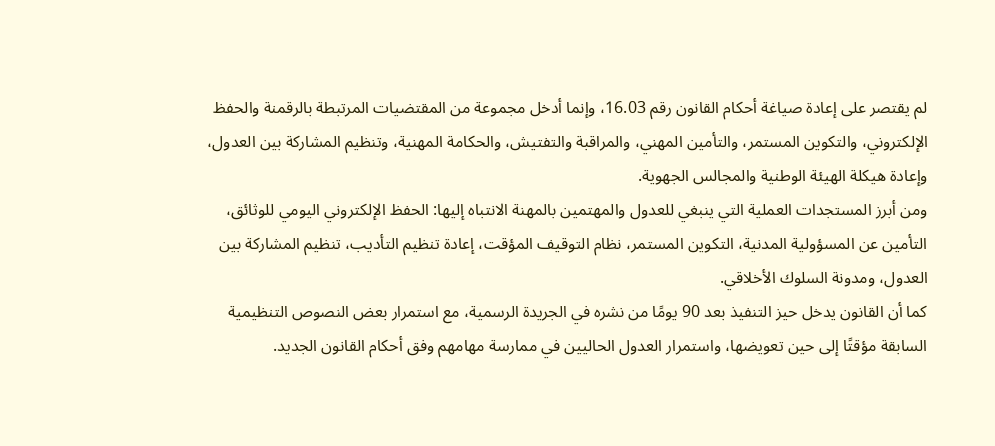لم يقتصر على إعادة صياغة أحكام القانون رقم 16.03، وإنما أدخل مجموعة من المقتضيات المرتبطة بالرقمنة والحفظ الإلكتروني، والتكوين المستمر، والتأمين المهني، والمراقبة والتفتيش، والحكامة المهنية، وتنظيم المشاركة بين العدول، وإعادة هيكلة الهيئة الوطنية والمجالس الجهوية.
ومن أبرز المستجدات العملية التي ينبغي للعدول والمهتمين بالمهنة الانتباه إليها: الحفظ الإلكتروني اليومي للوثائق، التأمين عن المسؤولية المدنية، التكوين المستمر، نظام التوقيف المؤقت، إعادة تنظيم التأديب، تنظيم المشاركة بين العدول، ومدونة السلوك الأخلاقي.
كما أن القانون يدخل حيز التنفيذ بعد 90 يومًا من نشره في الجريدة الرسمية، مع استمرار بعض النصوص التنظيمية السابقة مؤقتًا إلى حين تعويضها، واستمرار العدول الحاليين في ممارسة مهامهم وفق أحكام القانون الجديد.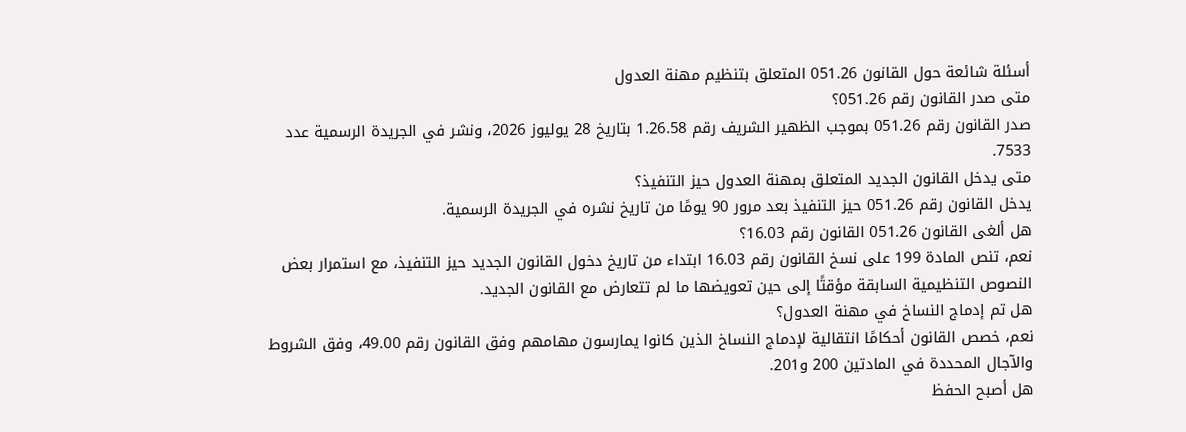أسئلة شائعة حول القانون 051.26 المتعلق بتنظيم مهنة العدول
متى صدر القانون رقم 051.26؟
صدر القانون رقم 051.26 بموجب الظهير الشريف رقم 1.26.58 بتاريخ 28 يوليوز 2026، ونشر في الجريدة الرسمية عدد 7533.
متى يدخل القانون الجديد المتعلق بمهنة العدول حيز التنفيذ؟
يدخل القانون رقم 051.26 حيز التنفيذ بعد مرور 90 يومًا من تاريخ نشره في الجريدة الرسمية.
هل ألغى القانون 051.26 القانون رقم 16.03؟
نعم، تنص المادة 199 على نسخ القانون رقم 16.03 ابتداء من تاريخ دخول القانون الجديد حيز التنفيذ، مع استمرار بعض النصوص التنظيمية السابقة مؤقتًا إلى حين تعويضها ما لم تتعارض مع القانون الجديد.
هل تم إدماج النساخ في مهنة العدول؟
نعم، خصص القانون أحكامًا انتقالية لإدماج النساخ الذين كانوا يمارسون مهامهم وفق القانون رقم 49.00، وفق الشروط والآجال المحددة في المادتين 200 و201.
هل أصبح الحفظ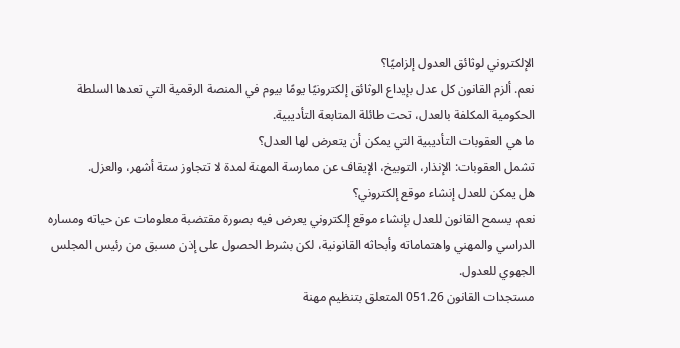الإلكتروني لوثائق العدول إلزاميًا؟
نعم. ألزم القانون كل عدل بإيداع الوثائق إلكترونيًا يومًا بيوم في المنصة الرقمية التي تعدها السلطة الحكومية المكلفة بالعدل، تحت طائلة المتابعة التأديبية.
ما هي العقوبات التأديبية التي يمكن أن يتعرض لها العدل؟
تشمل العقوبات: الإنذار، التوبيخ، الإيقاف عن ممارسة المهنة لمدة لا تتجاوز ستة أشهر، والعزل.
هل يمكن للعدل إنشاء موقع إلكتروني؟
نعم، يسمح القانون للعدل بإنشاء موقع إلكتروني يعرض فيه بصورة مقتضبة معلومات عن حياته ومساره الدراسي والمهني واهتماماته وأبحاثه القانونية، لكن بشرط الحصول على إذن مسبق من رئيس المجلس الجهوي للعدول.
مستجدات القانون 051.26 المتعلق بتنظيم مهنة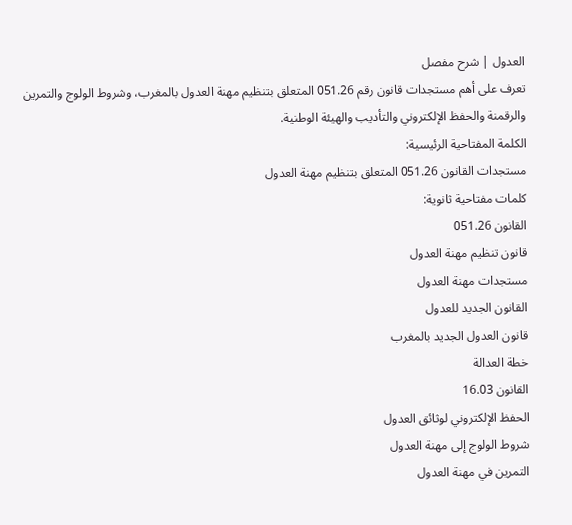العدول | شرح مفصل
تعرف على أهم مستجدات قانون رقم 051.26 المتعلق بتنظيم مهنة العدول بالمغرب، وشروط الولوج والتمرين والرقمنة والحفظ الإلكتروني والتأديب والهيئة الوطنية.
الكلمة المفتاحية الرئيسية:
مستجدات القانون 051.26 المتعلق بتنظيم مهنة العدول
كلمات مفتاحية ثانوية:
القانون 051.26
قانون تنظيم مهنة العدول
مستجدات مهنة العدول
القانون الجديد للعدول
قانون العدول الجديد بالمغرب
خطة العدالة
القانون 16.03
الحفظ الإلكتروني لوثائق العدول
شروط الولوج إلى مهنة العدول
التمرين في مهنة العدول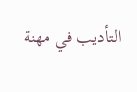التأديب في مهنة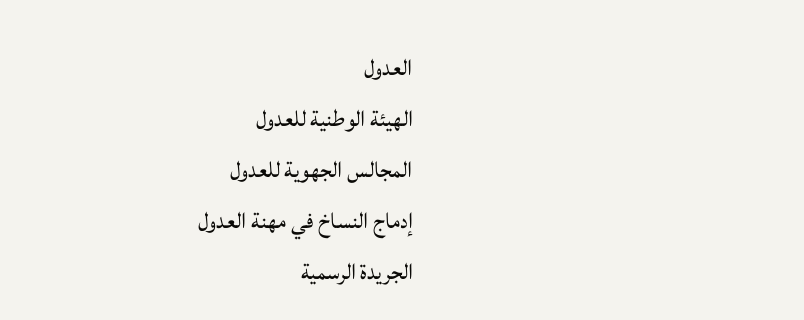العدول
الهيئة الوطنية للعدول
المجالس الجهوية للعدول
إدماج النساخ في مهنة العدول
الجريدة الرسمية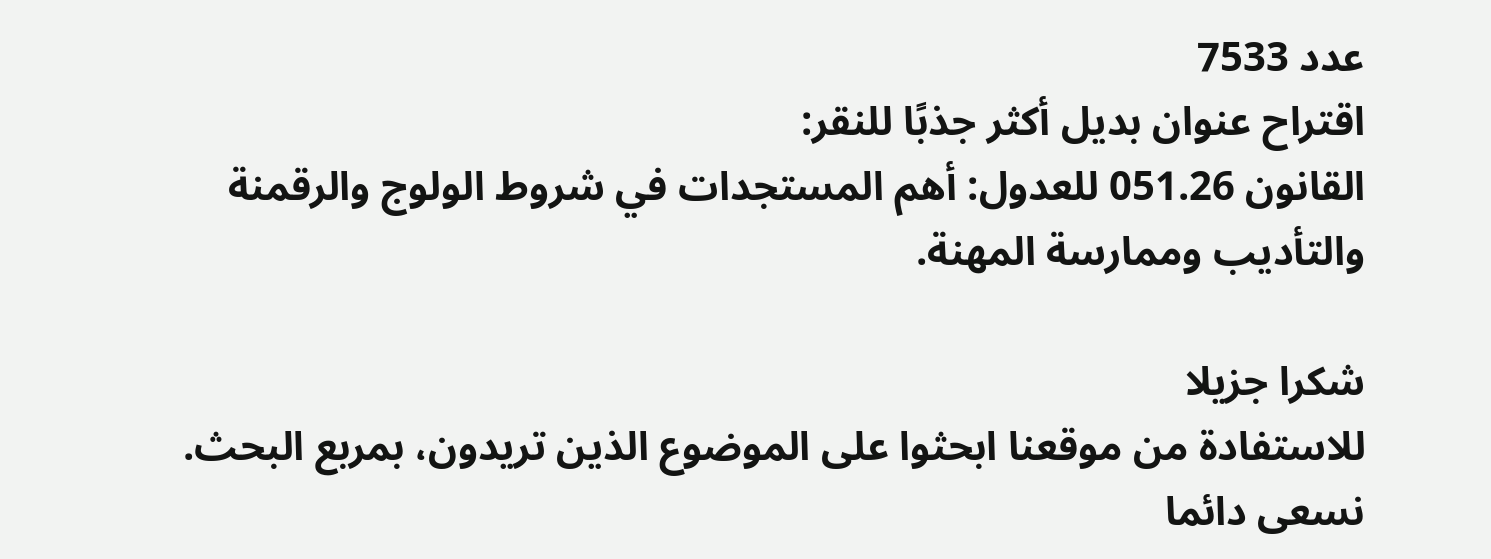عدد 7533
اقتراح عنوان بديل أكثر جذبًا للنقر:
القانون 051.26 للعدول: أهم المستجدات في شروط الولوج والرقمنة والتأديب وممارسة المهنة.

شكرا جزيلا
للاستفادة من موقعنا ابحثوا على الموضوع الذين تريدون، بمربع البحث. نسعى دائما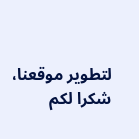لتطوير موقعنا، شكرا لكم